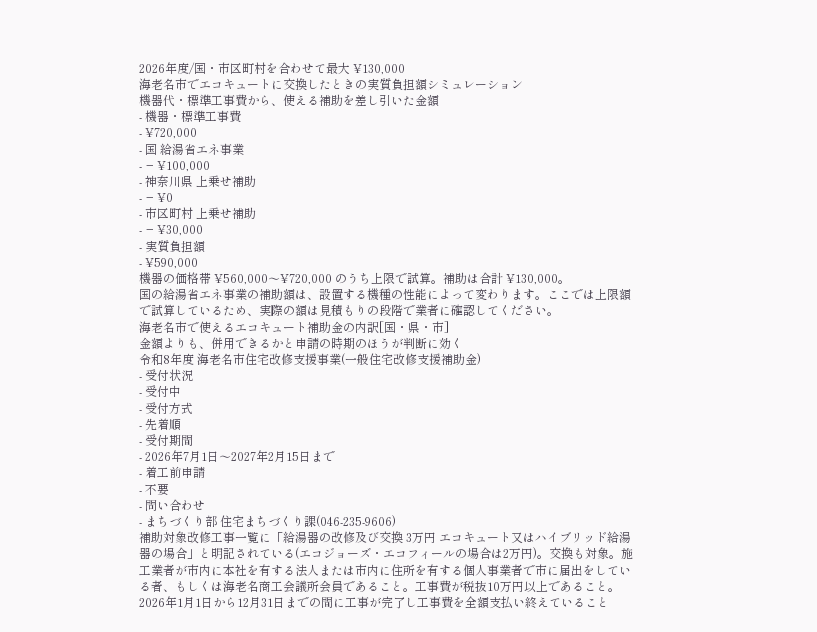2026年度/国・市区町村を合わせて最大 ¥130,000
海老名市でエコキュートに交換したときの実質負担額シミュレーション
機器代・標準工事費から、使える補助を差し引いた金額
- 機器・標準工事費
- ¥720,000
- 国 給湯省エネ事業
- − ¥100,000
- 神奈川県 上乗せ補助
- − ¥0
- 市区町村 上乗せ補助
- − ¥30,000
- 実質負担額
- ¥590,000
機器の価格帯 ¥560,000〜¥720,000 のうち上限で試算。補助は合計 ¥130,000。
国の給湯省エネ事業の補助額は、設置する機種の性能によって変わります。ここでは上限額で試算しているため、実際の額は見積もりの段階で業者に確認してください。
海老名市で使えるエコキュート補助金の内訳[国・県・市]
金額よりも、併用できるかと申請の時期のほうが判断に効く
令和8年度 海老名市住宅改修支援事業(一般住宅改修支援補助金)
- 受付状況
- 受付中
- 受付方式
- 先着順
- 受付期間
- 2026年7月1日〜2027年2月15日まで
- 着工前申請
- 不要
- 問い合わせ
- まちづくり部 住宅まちづくり課(046-235-9606)
補助対象改修工事一覧に「給湯器の改修及び交換 3万円 エコキュート又はハイブリッド給湯器の場合」と明記されている(エコジョーズ・エコフィールの場合は2万円)。交換も対象。施工業者が市内に本社を有する法人または市内に住所を有する個人事業者で市に届出をしている者、もしくは海老名商工会議所会員であること。工事費が税抜10万円以上であること。2026年1月1日から12月31日までの間に工事が完了し工事費を全額支払い終えていること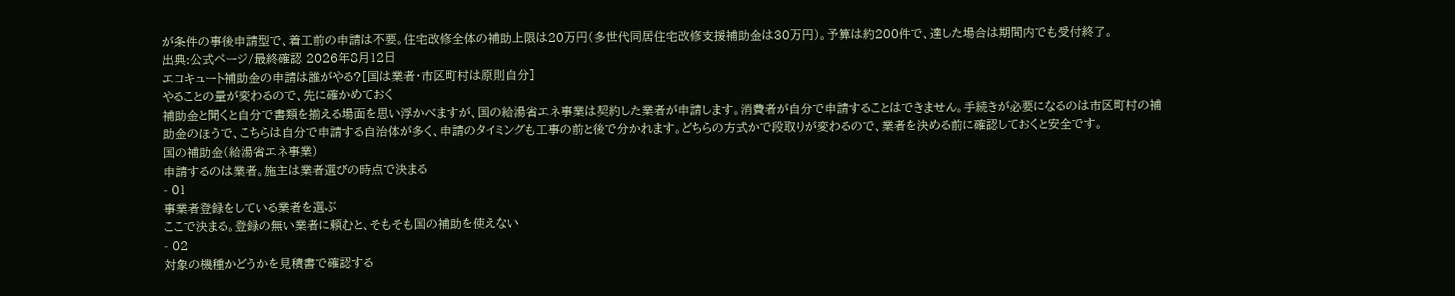が条件の事後申請型で、着工前の申請は不要。住宅改修全体の補助上限は20万円(多世代同居住宅改修支援補助金は30万円)。予算は約200件で、達した場合は期間内でも受付終了。
出典:公式ページ/最終確認 2026年8月12日
エコキュート補助金の申請は誰がやる?[国は業者・市区町村は原則自分]
やることの量が変わるので、先に確かめておく
補助金と聞くと自分で書類を揃える場面を思い浮かべますが、国の給湯省エネ事業は契約した業者が申請します。消費者が自分で申請することはできません。手続きが必要になるのは市区町村の補助金のほうで、こちらは自分で申請する自治体が多く、申請のタイミングも工事の前と後で分かれます。どちらの方式かで段取りが変わるので、業者を決める前に確認しておくと安全です。
国の補助金(給湯省エネ事業)
申請するのは業者。施主は業者選びの時点で決まる
- 01
事業者登録をしている業者を選ぶ
ここで決まる。登録の無い業者に頼むと、そもそも国の補助を使えない
- 02
対象の機種かどうかを見積書で確認する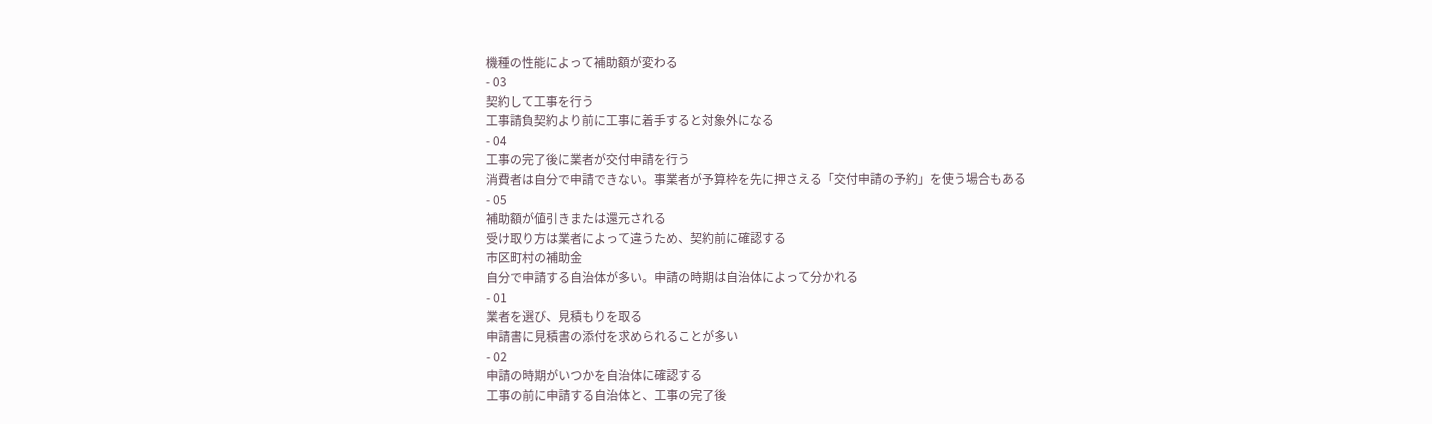機種の性能によって補助額が変わる
- 03
契約して工事を行う
工事請負契約より前に工事に着手すると対象外になる
- 04
工事の完了後に業者が交付申請を行う
消費者は自分で申請できない。事業者が予算枠を先に押さえる「交付申請の予約」を使う場合もある
- 05
補助額が値引きまたは還元される
受け取り方は業者によって違うため、契約前に確認する
市区町村の補助金
自分で申請する自治体が多い。申請の時期は自治体によって分かれる
- 01
業者を選び、見積もりを取る
申請書に見積書の添付を求められることが多い
- 02
申請の時期がいつかを自治体に確認する
工事の前に申請する自治体と、工事の完了後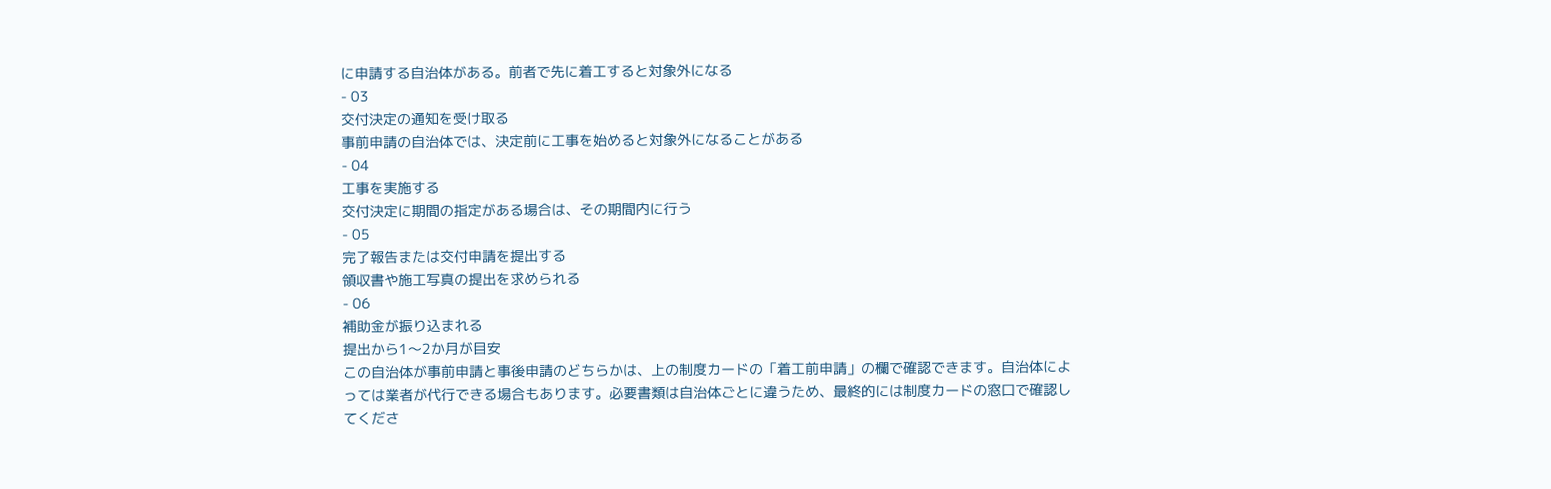に申請する自治体がある。前者で先に着工すると対象外になる
- 03
交付決定の通知を受け取る
事前申請の自治体では、決定前に工事を始めると対象外になることがある
- 04
工事を実施する
交付決定に期間の指定がある場合は、その期間内に行う
- 05
完了報告または交付申請を提出する
領収書や施工写真の提出を求められる
- 06
補助金が振り込まれる
提出から1〜2か月が目安
この自治体が事前申請と事後申請のどちらかは、上の制度カードの「着工前申請」の欄で確認できます。自治体によっては業者が代行できる場合もあります。必要書類は自治体ごとに違うため、最終的には制度カードの窓口で確認してくださ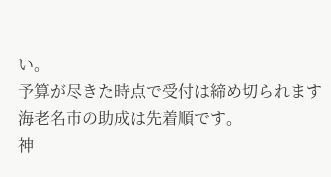い。
予算が尽きた時点で受付は締め切られます
海老名市の助成は先着順です。
神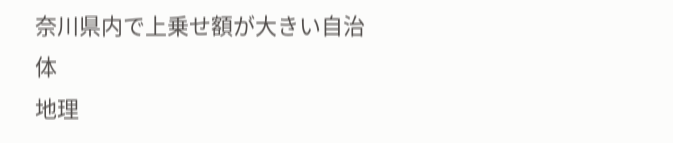奈川県内で上乗せ額が大きい自治体
地理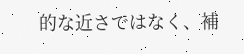的な近さではなく、補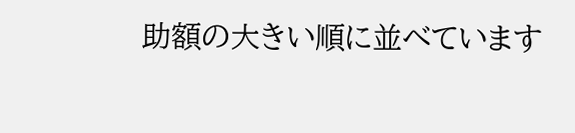助額の大きい順に並べています